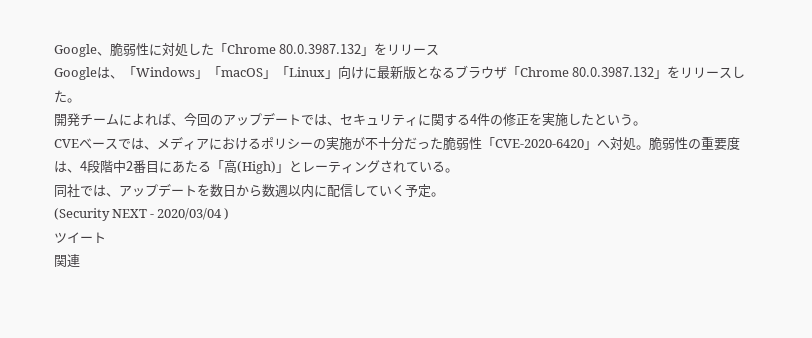Google、脆弱性に対処した「Chrome 80.0.3987.132」をリリース
Googleは、「Windows」「macOS」「Linux」向けに最新版となるブラウザ「Chrome 80.0.3987.132」をリリースした。
開発チームによれば、今回のアップデートでは、セキュリティに関する4件の修正を実施したという。
CVEベースでは、メディアにおけるポリシーの実施が不十分だった脆弱性「CVE-2020-6420」へ対処。脆弱性の重要度は、4段階中2番目にあたる「高(High)」とレーティングされている。
同社では、アップデートを数日から数週以内に配信していく予定。
(Security NEXT - 2020/03/04 )
ツイート
関連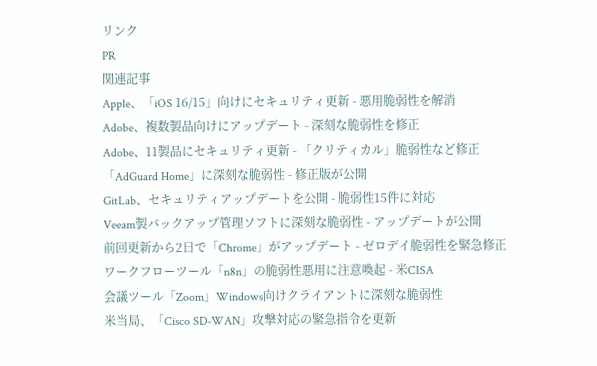リンク
PR
関連記事
Apple、「iOS 16/15」向けにセキュリティ更新 - 悪用脆弱性を解消
Adobe、複数製品向けにアップデート - 深刻な脆弱性を修正
Adobe、11製品にセキュリティ更新 - 「クリティカル」脆弱性など修正
「AdGuard Home」に深刻な脆弱性 - 修正版が公開
GitLab、セキュリティアップデートを公開 - 脆弱性15件に対応
Veeam製バックアップ管理ソフトに深刻な脆弱性 - アップデートが公開
前回更新から2日で「Chrome」がアップデート - ゼロデイ脆弱性を緊急修正
ワークフローツール「n8n」の脆弱性悪用に注意喚起 - 米CISA
会議ツール「Zoom」Windows向けクライアントに深刻な脆弱性
米当局、「Cisco SD-WAN」攻撃対応の緊急指令を更新